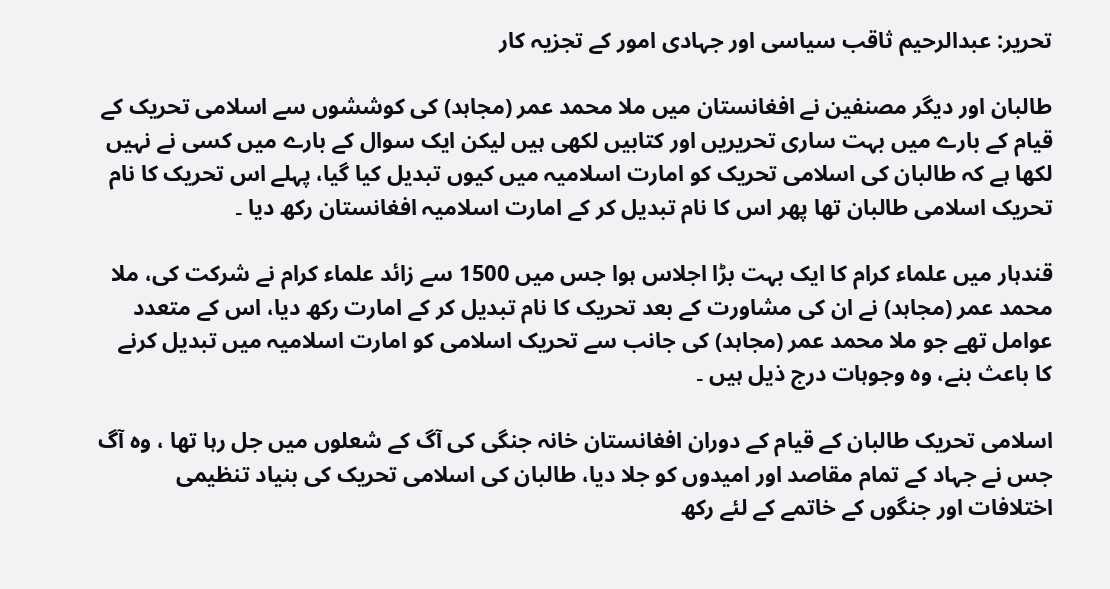تحریر: عبدالرحیم ثاقب سیاسی اور جہادی امور کے تجزیہ کار

طالبان اور دیگر مصنفین نے افغانستان میں ملا محمد عمر (مجاہد) کی کوششوں سے اسلامی تحریک کے قیام کے بارے میں بہت ساری تحریریں اور کتابیں لکھی ہیں لیکن ایک سوال کے بارے میں کسی نے نہیں لکھا ہے کہ طالبان کی اسلامی تحریک کو امارت اسلامیہ میں کیوں تبدیل کیا گیا، پہلے اس تحریک کا نام تحریک اسلامی طالبان تھا پھر اس کا نام تبدیل کر کے امارت اسلامیہ افغانستان رکھ دیا ۔

قندہار میں علماء کرام کا ایک بہت بڑا اجلاس ہوا جس میں 1500 سے زائد علماء کرام نے شرکت کی، ملا محمد عمر (مجاہد) نے ان کی مشاورت کے بعد تحریک کا نام تبدیل کر کے امارت رکھ دیا، اس کے متعدد عوامل تھے جو ملا محمد عمر (مجاہد) کی جانب سے تحریک اسلامی کو امارت اسلامیہ میں تبدیل کرنے کا باعث بنے، وہ وجوہات درج ذیل ہیں ۔

اسلامی تحریک طالبان کے قیام کے دوران افغانستان خانہ جنگی کی آگ کے شعلوں میں جل رہا تھا ، وہ آگ جس نے جہاد کے تمام مقاصد اور امیدوں کو جلا دیا، طالبان کی اسلامی تحریک کی بنیاد تنظیمی اختلافات اور جنگوں کے خاتمے کے لئے رکھ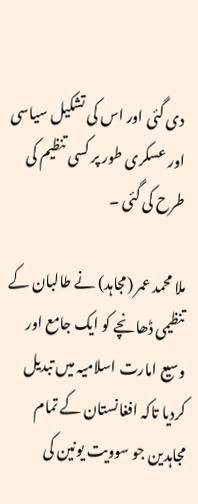دی گئی اور اس کی تشکیل سیاسی اور عسکری طور پر کسی تنظیم کی طرح کی گئی ۔

ملا محمد عمر (مجاہد) نے طالبان کے تنظیمی ڈھانچے کو ایک جامع اور وسیع امارت اسلامیہ میں تبدیل کردیا تاکہ افغانستان کے تمام مجاہدین جو سوویت یونین کی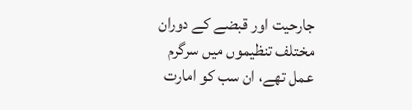جارحیت اور قبضے کے دوران مختلف تنظیموں میں سرگرم عمل تھے، ان سب کو امارت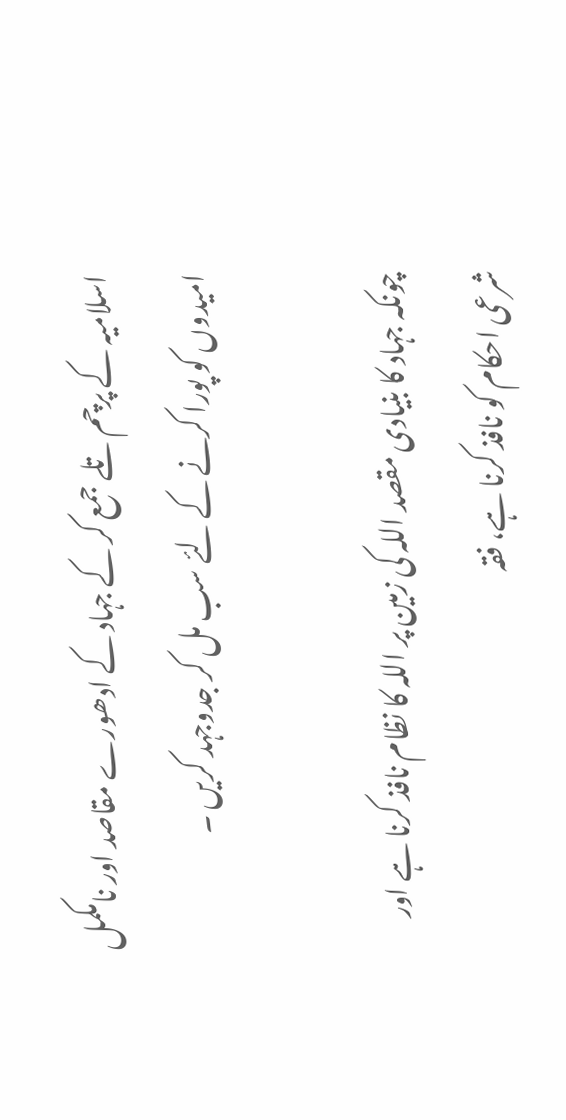اسلامیہ کے پرچم تلے جمع کر کے جہاد کے ادھورے مقاصد اور نامکمل امیدوں کو پورا کرنے کے لئے سب مل کر جدوجہد کریں ۔

چونکہ جہاد کا بنیادی مقصد اللہ کی زمین پر اللہ کا نظام نافذ کرنا ہے اور شرعی احکام کو نافذ کرنا ہے، فقہ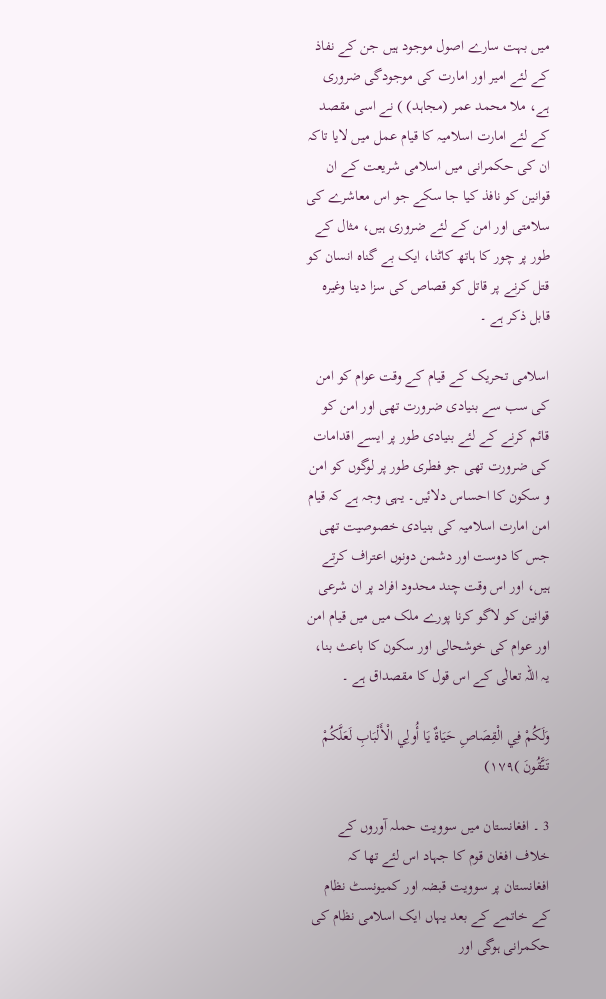میں بہت سارے اصول موجود ہیں جن کے نفاذ کے لئے امیر اور امارت کی موجودگی ضروری ہے، ملا محمد عمر (مجاہد) ) نے اسی مقصد کے لئے امارت اسلامیہ کا قیام عمل میں لایا تاکہ ان کی حکمرانی میں اسلامی شریعت کے ان قوانین کو نافذ کیا جا سکے جو اس معاشرے کی سلامتی اور امن کے لئے ضروری ہیں، مثال کے طور پر چور کا ہاتھ کاٹنا، ایک بے گناہ انسان کو قتل کرنے پر قاتل کو قصاص کی سزا دینا وغیرہ قابل ذکر ہے ۔

اسلامی تحریک کے قیام کے وقت عوام کو امن کی سب سے بنیادی ضرورت تھی اور امن کو قائم کرنے کے لئے بنیادی طور پر ایسے اقدامات کی ضرورت تھی جو فطری طور پر لوگوں کو امن و سکون کا احساس دلائیں۔ یہی وجہ ہے کہ قیام امن امارت اسلامیہ کی بنیادی خصوصیت تھی جس کا دوست اور دشمن دونوں اعتراف کرتے ہیں، اور اس وقت چند محدود افراد پر ان شرعی قوانین کو لاگو کرنا پورے ملک میں میں قیام امن اور عوام کی خوشحالی اور سکون کا باعث بنا، یہ اللہ تعالٰی کے اس قول کا مقصداق ہے ۔

وَلَكُمْ فِي الْقِصَاصِ حَيَاةٌ يَا أُولِي الْأَلْبَابِ لَعَلَّكُمْ تَتَّقُونَ )۱۷۹)

3 ۔ افغانستان میں سوویت حملہ آوروں کے خلاف افغان قوم کا جہاد اس لئے تھا کہ افغانستان پر سوویت قبضہ اور کمیونسٹ نظام کے خاتمے کے بعد یہاں ایک اسلامی نظام کی حکمرانی ہوگی اور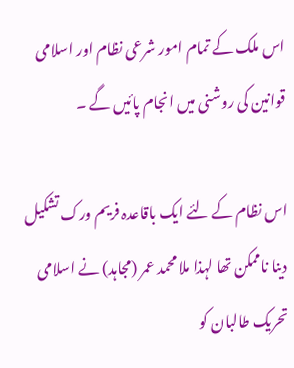اس ملک کے تمام امور شرعی نظام اور اسلامی قوانین کی روشنی میں انجام پائیں گے ۔

اس نظام کے لئے ایک باقاعدہ فریم ورک تشکیل دینا ناممکن تھا لہذا ملا محمد عمر (مجاہد) نے اسلامی تحریک طالبان کو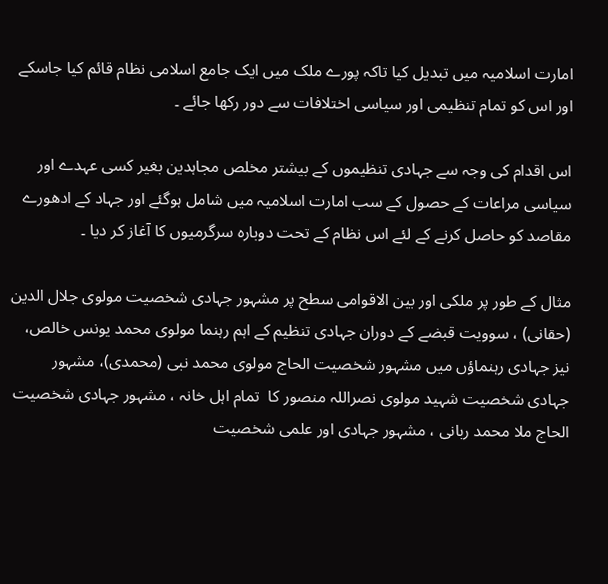امارت اسلامیہ میں تبدیل کیا تاکہ پورے ملک میں ایک جامع اسلامی نظام قائم کیا جاسکے اور اس کو تمام تنظیمی اور سیاسی اختلافات سے دور رکھا جائے ۔

اس اقدام کی وجہ سے جہادی تنظیموں کے بیشتر مخلص مجاہدین بغیر کسی عہدے اور سیاسی مراعات کے حصول کے سب امارت اسلامیہ میں شامل ہوگئے اور جہاد کے ادھورے مقاصد کو حاصل کرنے کے لئے اس نظام کے تحت دوبارہ سرگرمیوں کا آغاز کر دیا ۔

مثال کے طور پر ملکی اور بین الاقوامی سطح پر مشہور جہادی شخصیت مولوی جلال الدین (حقانی) ، سوویت قبضے کے دوران جہادی تنظیم کے اہم رہنما مولوی محمد یونس خالص، نیز جہادی رہنماؤں میں مشہور شخصیت الحاج مولوی محمد نبی (محمدی)، مشہور جہادی شخصیت شہید مولوی نصراللہ منصور کا  تمام اہل خانہ ، مشہور جہادی شخصیت الحاج ملا محمد ربانی ، مشہور جہادی اور علمی شخصیت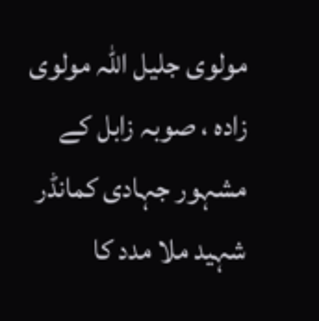مولوی جلیل اللہ مولوی زادہ ، صوبہ زابل کے مشہور جہادی کمانڈر شہید ملا مدد کا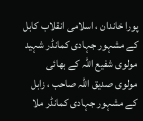پورا خاندان ، اسلامی انقلاب کابل کے مشہور جہادی کمانڈر شہید مولوی شفیع اللہ کے بھائی مولوی صدیق اللہ صاحب ، زابل کے مشہور جہادی کمانڈر ملا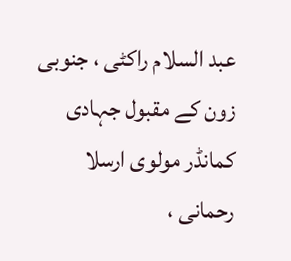عبد السلام راکٹی ، جنوبی زون کے مقبول جہادی کمانڈر مولوی ارسلا رحمانی ،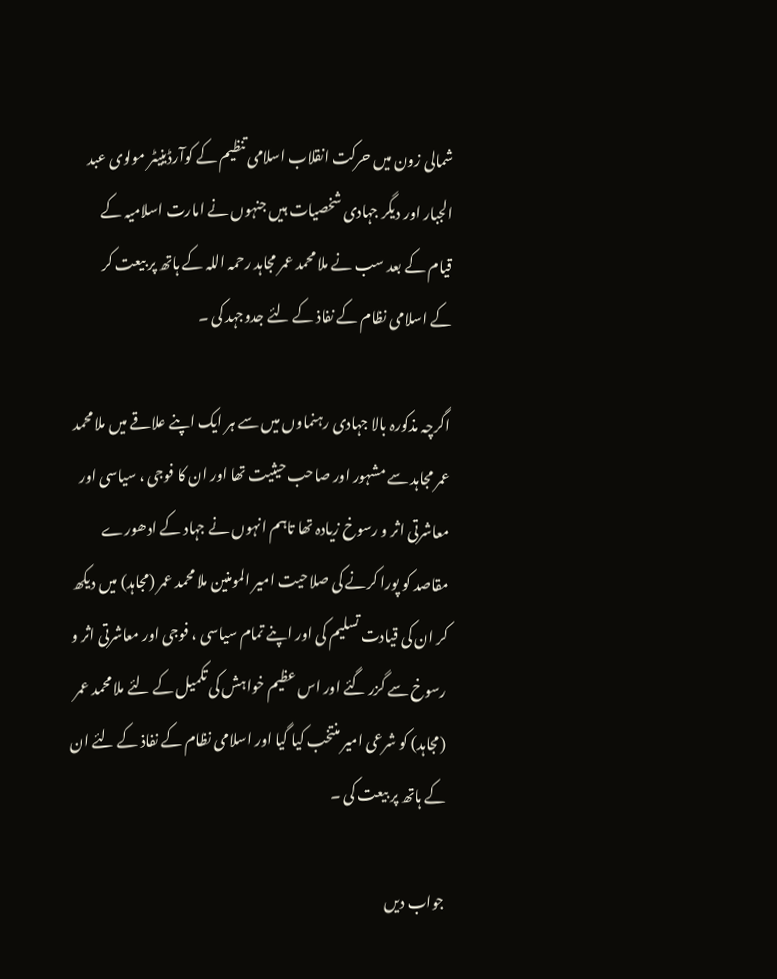شمالی زون میں حرکت انقلاب اسلامی تنظیم کے کوآرڈینیٹر مولوی عبد الجبار اور دیگر جہادی شخصیات ہیں جنہوں نے امارت اسلامیہ کے قیام کے بعد سب نے ملا محمد عمر مجاہد رحمہ اللہ کے ہاتھ پر بیعت کر کے اسلامی نظام کے نفاذ کے لئے جدوجہد کی ۔

اگرچہ مذکورہ بالا جہادی رہنماوں میں سے ہر ایک اپنے علاقے میں ملا محمد عمر مجاہد سے مشہور اور صاحب حیثیت تھا اور ان کا فوجی ، سیاسی اور معاشرتی اثر و رسوخ زیادہ تھا تاہم انہوں نے جہاد کے ادھورے مقاصد کو پورا کرنے کی صلاحیت امیر المومنین ملا محمد عمر (مجاہد) میں دیکھ کر ان کی قیادت تسلیم کی اور اپنے تمام سیاسی ، فوجی اور معاشرتی اثر و رسوخ سے گزر گئے اور اس عظیم خواہش کی تکمیل کے لئے ملا محمد عمر (مجاہد) کو شرعی امیر منتخب کیا گیا اور اسلامی نظام کے نفاذ کے لئے ان کے ہاتھ پر بیعت کی ۔

جواب دیں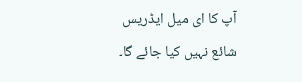آپ کا ای میل ایڈریس شائع نہیں کیا جائے گا۔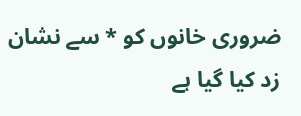ضروری خانوں کو * سے نشان زد کیا گیا ہے